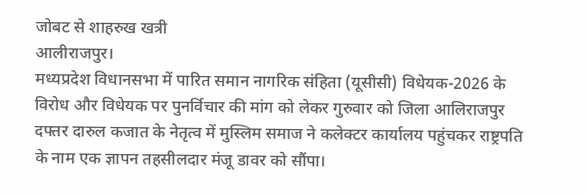जोबट से शाहरुख खत्री
आलीराजपुर।
मध्यप्रदेश विधानसभा में पारित समान नागरिक संहिता (यूसीसी) विधेयक-2026 के विरोध और विधेयक पर पुनर्विचार की मांग को लेकर गुरुवार को जिला आलिराजपुर दफ्तर दारुल कजात के नेतृत्व में मुस्लिम समाज ने कलेक्टर कार्यालय पहुंचकर राष्ट्रपति के नाम एक ज्ञापन तहसीलदार मंजू डावर को सौंपा।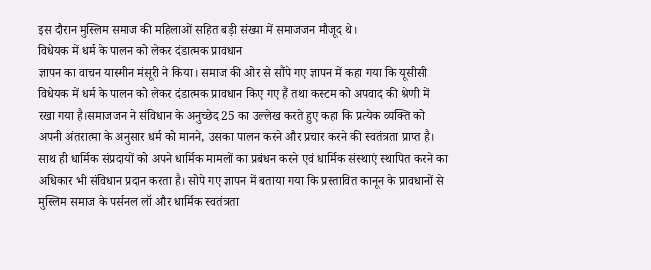इस दौरान मुस्लिम समाज की महिलाओं सहित बड़ी संख्या में समाजजन मौजूद थे।
विधेयक में धर्म के पालन को लेकर दंडात्मक प्रावधान
ज्ञापन का वाचन यास्मीन मंसूरी ने किया। समाज की ओर से सौंपे गए ज्ञापन में कहा गया कि यूसीसी विधेयक में धर्म के पालन को लेकर दंडात्मक प्रावधान किए गए हैं तथा कस्टम को अपवाद की श्रेणी में रखा गया है।समाजजन ने संविधान के अनुच्छेद 25 का उल्लेख करते हुए कहा कि प्रत्येक व्यक्ति को अपनी अंतरात्मा के अनुसार धर्म को मानने, उसका पालन करने और प्रचार करने की स्वतंत्रता प्राप्त है। साथ ही धार्मिक संप्रदायों को अपने धार्मिक मामलों का प्रबंधन करने एवं धार्मिक संस्थाएं स्थापित करने का अधिकार भी संविधान प्रदान करता है। सोपे गए ज्ञापन में बताया गया कि प्रस्तावित कानून के प्रावधानों से मुस्लिम समाज के पर्सनल लॉ और धार्मिक स्वतंत्रता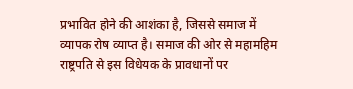प्रभावित होने की आशंका है, जिससे समाज में व्यापक रोष व्याप्त है। समाज की ओर से महामहिम राष्ट्रपति से इस विधेयक के प्रावधानों पर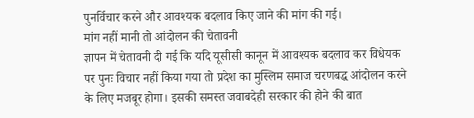पुनर्विचार करने और आवश्यक बदलाव किए जाने की मांग की गई।
मांग नहीं मानी तो आंदोलन की चेतावनी
ज्ञापन में चेतावनी दी गई कि यदि यूसीसी कानून में आवश्यक बदलाव कर विधेयक पर पुनः विचार नहीं किया गया तो प्रदेश का मुस्लिम समाज चरणबद्ध आंदोलन करने के लिए मजबूर होगा। इसकी समस्त जवाबदेही सरकार की होने की बात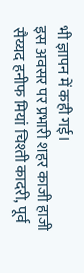भी ज्ञापन में कही गई।
इस अवसर पर प्रभारी शहर काजी हाजी सैय्यद हनीफ मियां चिश्ती कादरी, पूर्व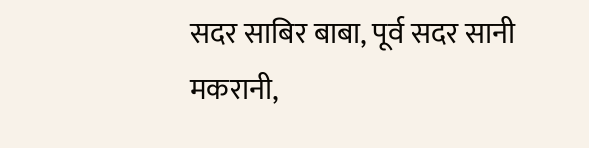सदर साबिर बाबा, पूर्व सदर सानी मकरानी,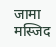जामा मस्जिद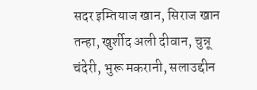सदर इम्तियाज खान, सिराज खान तन्हा, खुर्शीद अली दीवान, चुन्नू चंदेरी, भुरू मकरानी, सलाउद्दीन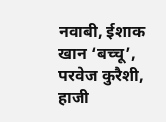नवाबी, ईशाक खान ‘बच्चू’, परवेज कुरैशी, हाजी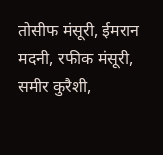तोसीफ मंसूरी, ईमरान मदनी, रफीक मंसूरी, समीर कुरैशी,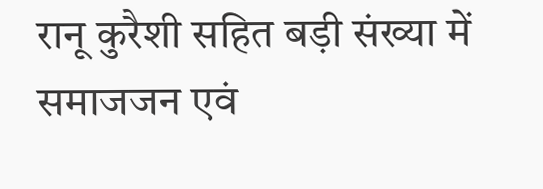रानू कुरैशी सहित बड़ी संख्या में समाजजन एवं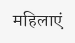महिलाएं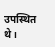उपस्थित थे।